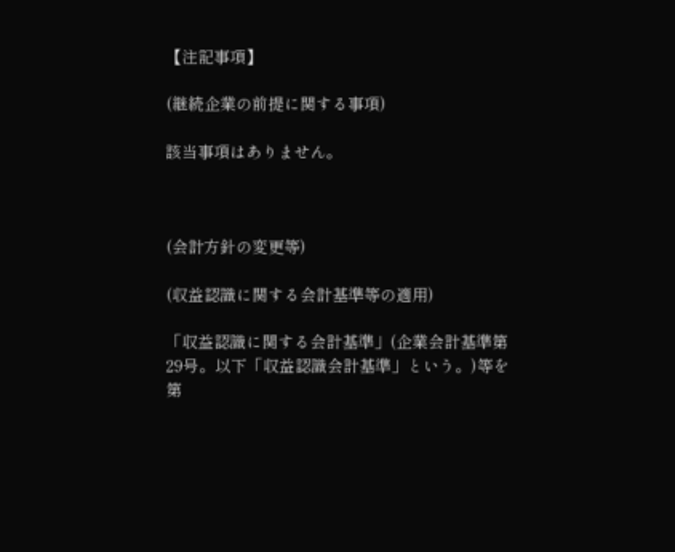【注記事項】

(継続企業の前提に関する事項)

該当事項はありません。



(会計方針の変更等)

(収益認識に関する会計基準等の適用)

「収益認識に関する会計基準」(企業会計基準第29号。以下「収益認識会計基準」という。)等を第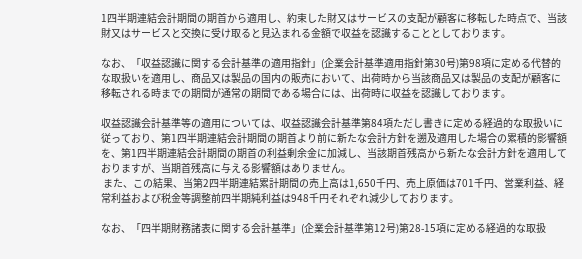1四半期連結会計期間の期首から適用し、約束した財又はサービスの支配が顧客に移転した時点で、当該財又はサービスと交換に受け取ると見込まれる金額で収益を認識することとしております。

なお、「収益認識に関する会計基準の適用指針」(企業会計基準適用指針第30号)第98項に定める代替的な取扱いを適用し、商品又は製品の国内の販売において、出荷時から当該商品又は製品の支配が顧客に移転される時までの期間が通常の期間である場合には、出荷時に収益を認識しております。

収益認識会計基準等の適用については、収益認識会計基準第84項ただし書きに定める経過的な取扱いに従っており、第1四半期連結会計期間の期首より前に新たな会計方針を遡及適用した場合の累積的影響額を、第1四半期連結会計期間の期首の利益剰余金に加減し、当該期首残高から新たな会計方針を適用しておりますが、当期首残高に与える影響額はありません。
 また、この結果、当第2四半期連結累計期間の売上高は1,650千円、売上原価は701千円、営業利益、経常利益および税金等調整前四半期純利益は948千円それぞれ減少しております。

なお、「四半期財務諸表に関する会計基準」(企業会計基準第12号)第28-15項に定める経過的な取扱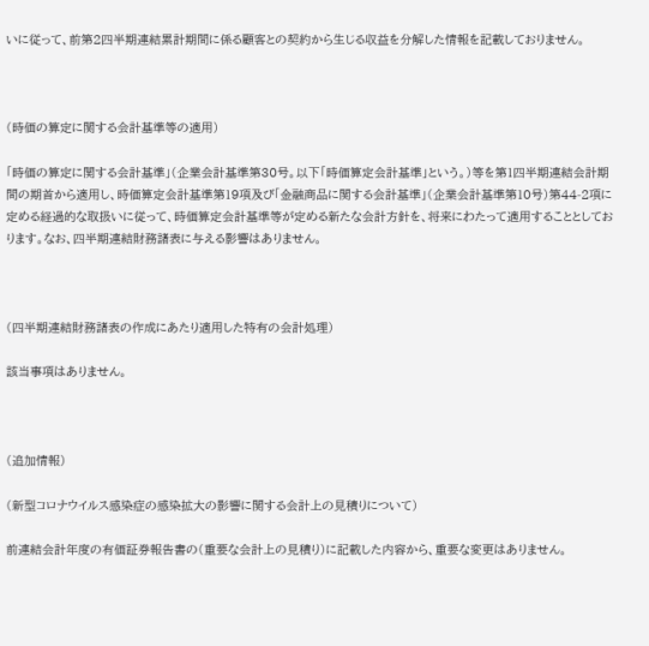いに従って、前第2四半期連結累計期間に係る顧客との契約から生じる収益を分解した情報を記載しておりません。



(時価の算定に関する会計基準等の適用)

「時価の算定に関する会計基準」(企業会計基準第30号。以下「時価算定会計基準」という。)等を第1四半期連結会計期間の期首から適用し、時価算定会計基準第19項及び「金融商品に関する会計基準」(企業会計基準第10号)第44-2項に定める経過的な取扱いに従って、時価算定会計基準等が定める新たな会計方針を、将来にわたって適用することとしております。なお、四半期連結財務諸表に与える影響はありません。



(四半期連結財務諸表の作成にあたり適用した特有の会計処理)

該当事項はありません。



(追加情報)

(新型コロナウイルス感染症の感染拡大の影響に関する会計上の見積りについて)

前連結会計年度の有価証券報告書の(重要な会計上の見積り)に記載した内容から、重要な変更はありません。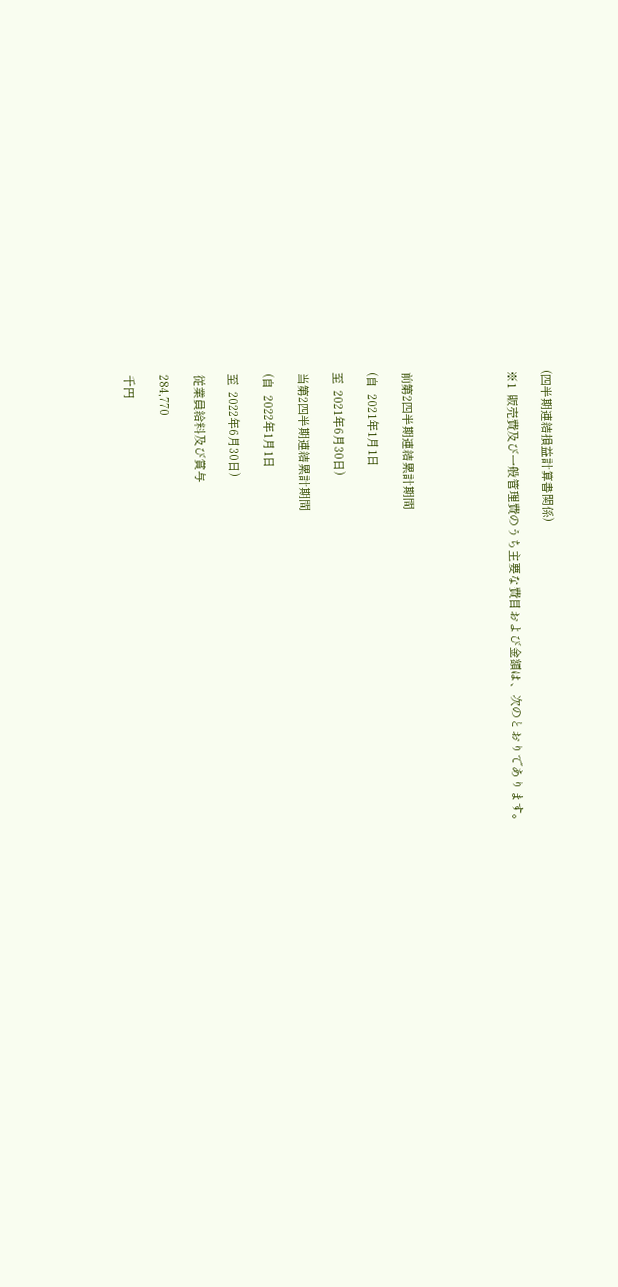(四半期連結損益計算書関係)

※1  販売費及び一般管理費のうち主要な費目および金額は、次のとおりであります。





前第2四半期連結累計期間

(自  2021年1月1日

至  2021年6月30日)

当第2四半期連結累計期間

(自  2022年1月1日

至  2022年6月30日)

従業員給料及び賞与

284,770

千円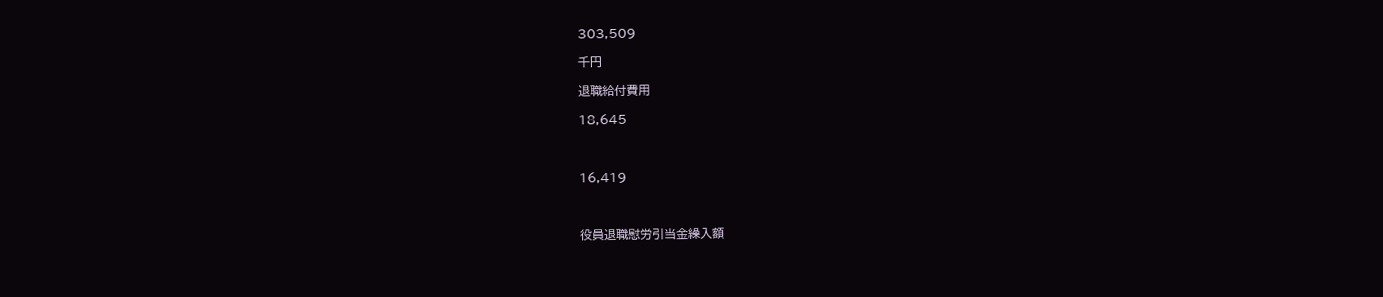303,509

千円

退職給付費用

18,645



16,419



役員退職慰労引当金繰入額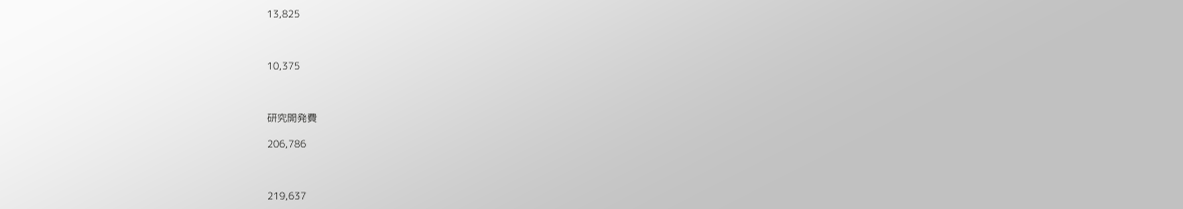13,825



10,375



研究開発費

206,786



219,637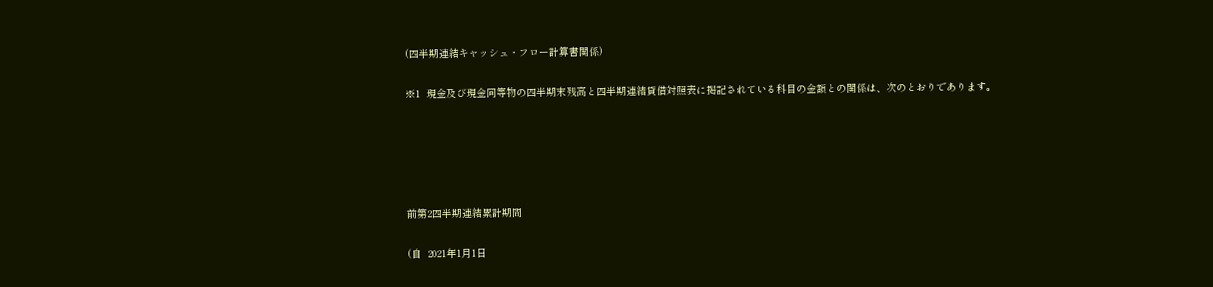(四半期連結キャッシュ・フロー計算書関係)

※1  現金及び現金同等物の四半期末残高と四半期連結貸借対照表に掲記されている科目の金額との関係は、次のとおりであります。





前第2四半期連結累計期間

(自  2021年1月1日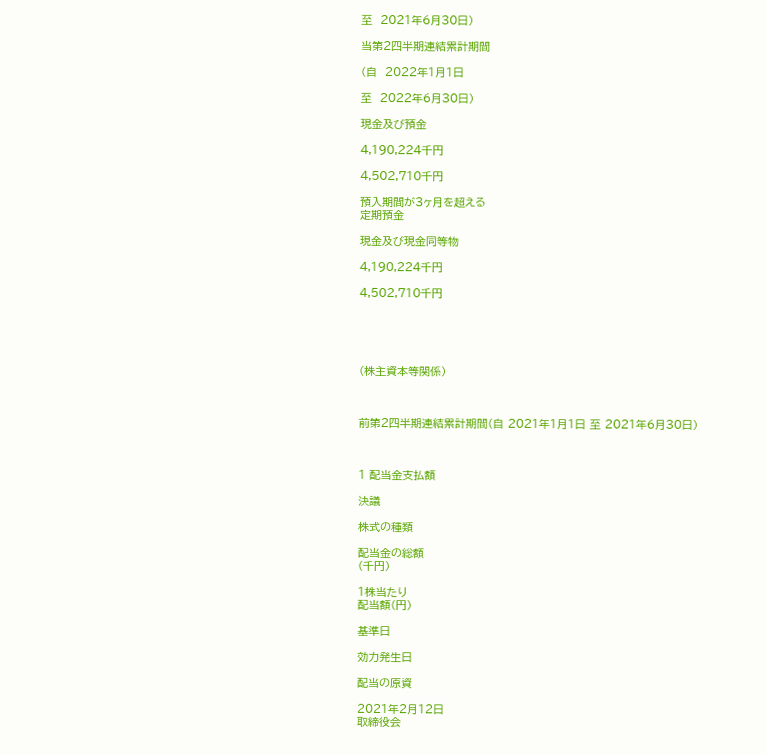至  2021年6月30日)

当第2四半期連結累計期間

(自  2022年1月1日

至  2022年6月30日)

現金及び預金

4,190,224千円

4,502,710千円

預入期間が3ヶ月を超える
定期預金

現金及び現金同等物

4,190,224千円

4,502,710千円





(株主資本等関係)



前第2四半期連結累計期間(自 2021年1月1日 至 2021年6月30日)



1 配当金支払額

決議

株式の種類

配当金の総額
(千円)

1株当たり
配当額(円)

基準日

効力発生日

配当の原資

2021年2月12日
取締役会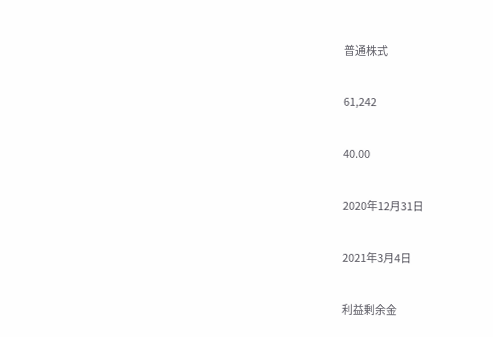普通株式

61,242

40.00

2020年12月31日

2021年3月4日

利益剰余金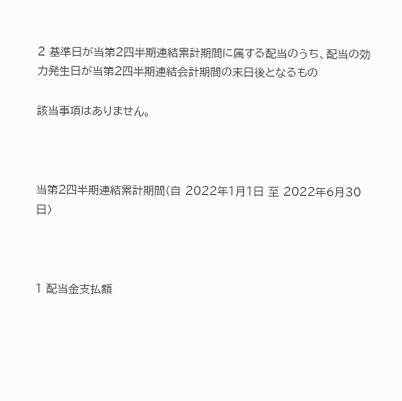2 基準日が当第2四半期連結累計期間に属する配当のうち、配当の効力発生日が当第2四半期連結会計期間の末日後となるもの

該当事項はありません。



当第2四半期連結累計期間(自 2022年1月1日 至 2022年6月30日)



1 配当金支払額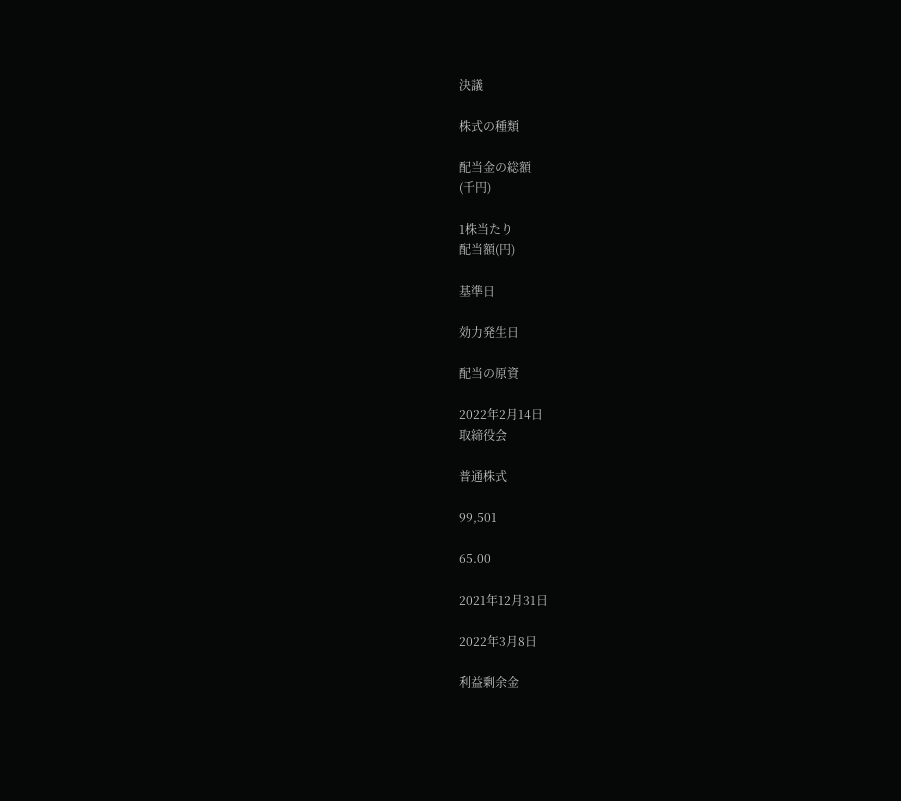決議

株式の種類

配当金の総額
(千円)

1株当たり
配当額(円)

基準日

効力発生日

配当の原資

2022年2月14日
取締役会

普通株式

99,501

65.00

2021年12月31日

2022年3月8日

利益剰余金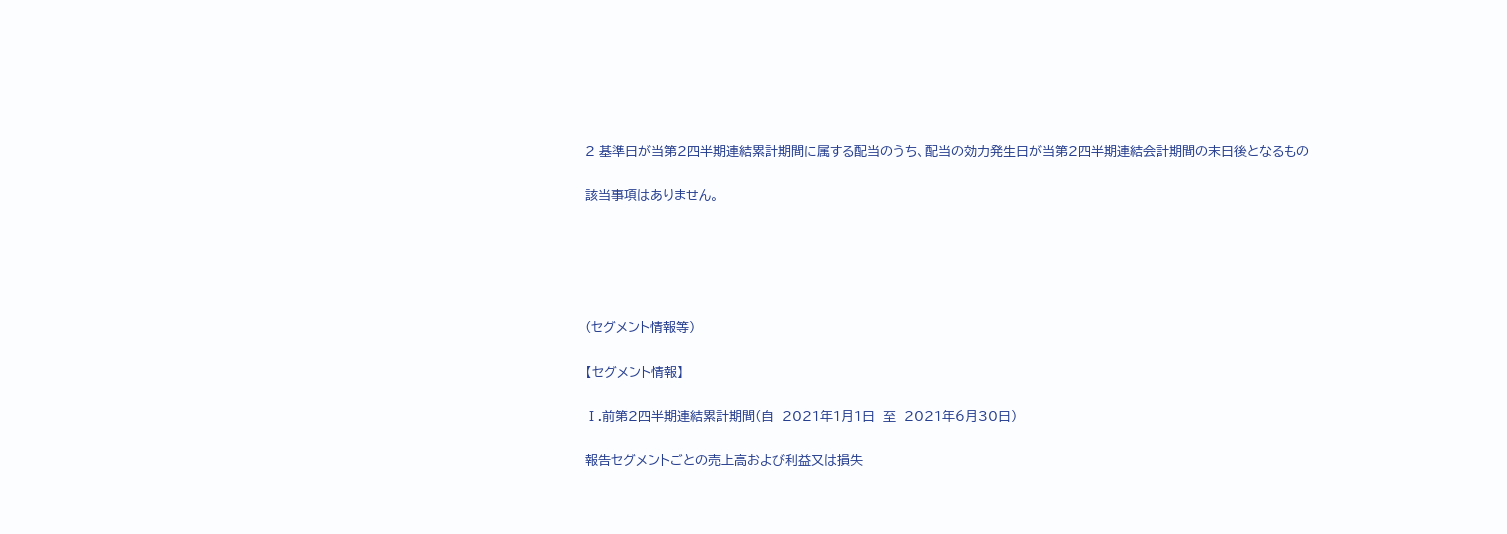2 基準日が当第2四半期連結累計期間に属する配当のうち、配当の効力発生日が当第2四半期連結会計期間の末日後となるもの

該当事項はありません。





(セグメント情報等)

【セグメント情報】

Ⅰ.前第2四半期連結累計期間(自  2021年1月1日  至  2021年6月30日)

報告セグメントごとの売上高および利益又は損失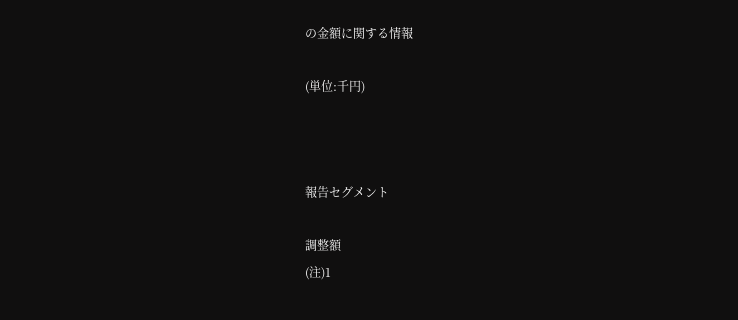の金額に関する情報

(単位:千円)



報告セグメント

調整額
(注)1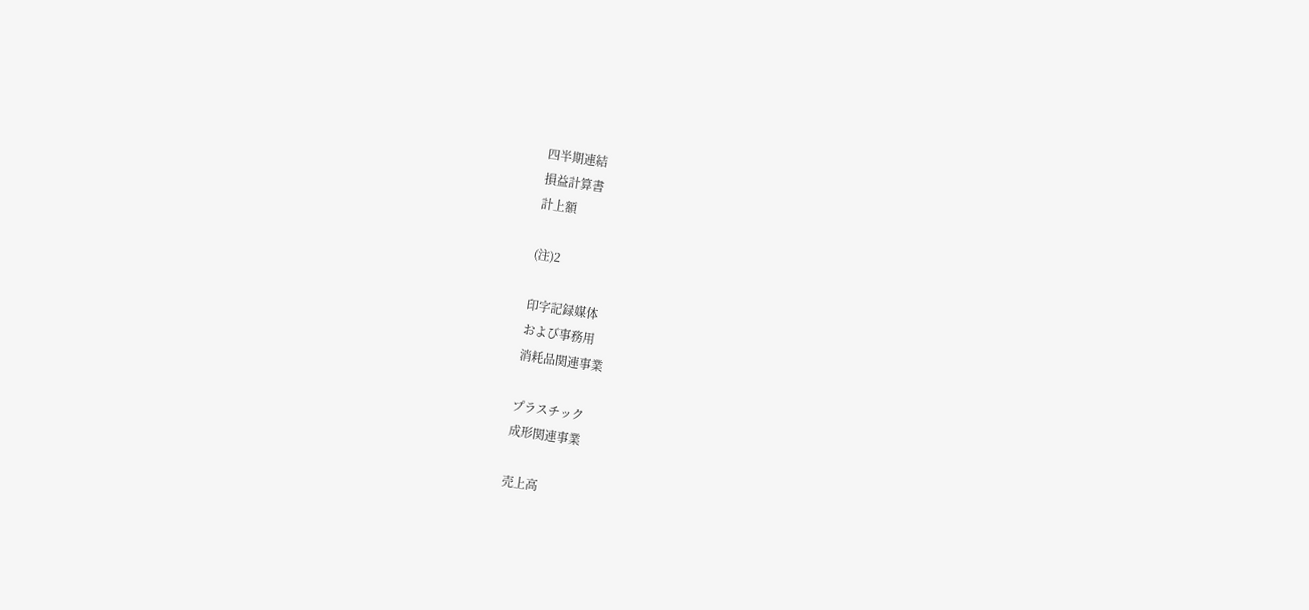四半期連結
損益計算書
計上額

(注)2

印字記録媒体
および事務用
消耗品関連事業

プラスチック
成形関連事業

売上高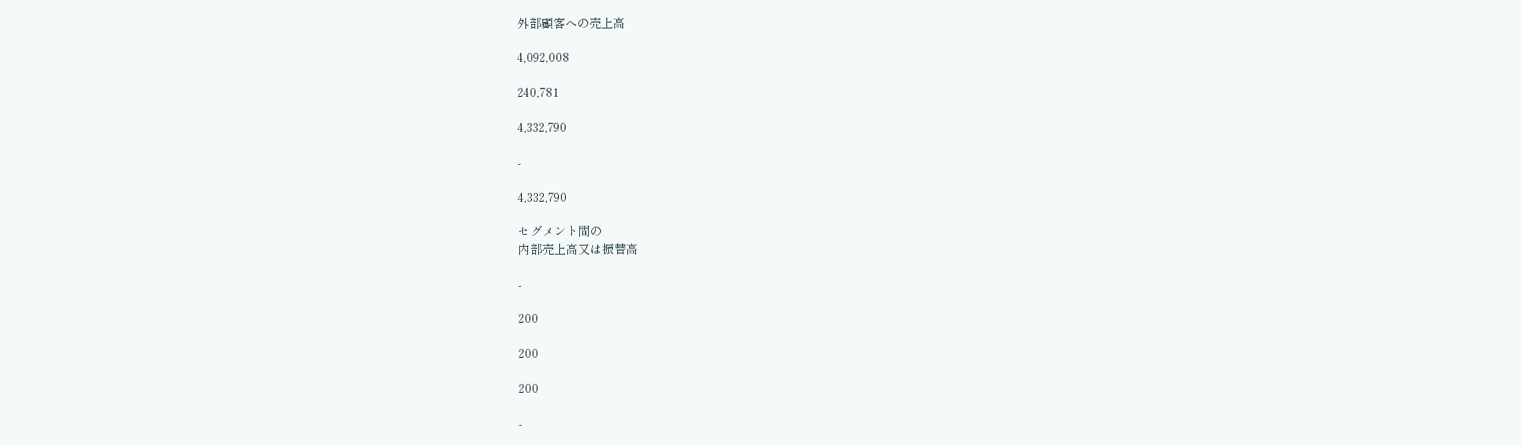外部顧客への売上高

4,092,008

240,781

4,332,790

-

4,332,790

セグメント間の
内部売上高又は振替高

-

200

200

200

-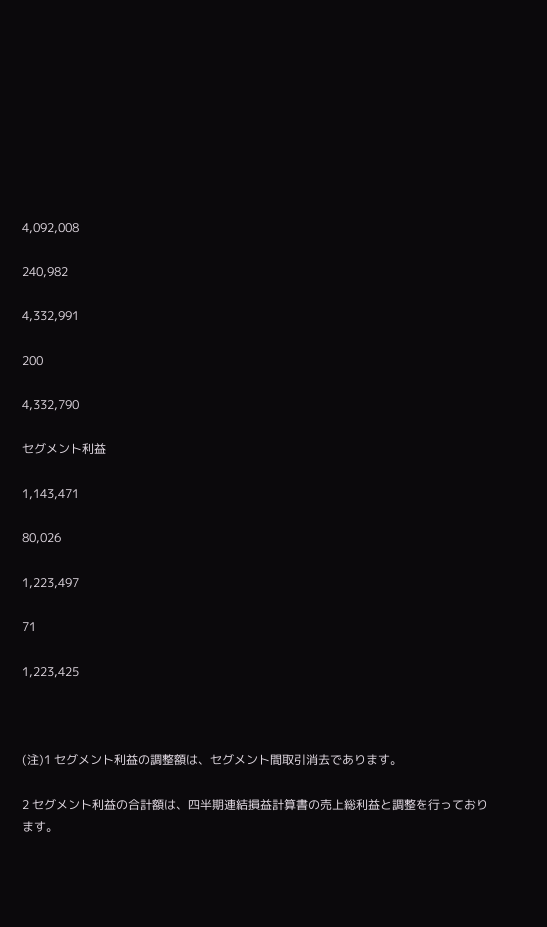4,092,008

240,982

4,332,991

200

4,332,790

セグメント利益

1,143,471

80,026

1,223,497

71

1,223,425



(注)1 セグメント利益の調整額は、セグメント間取引消去であります。

2 セグメント利益の合計額は、四半期連結損益計算書の売上総利益と調整を行っております。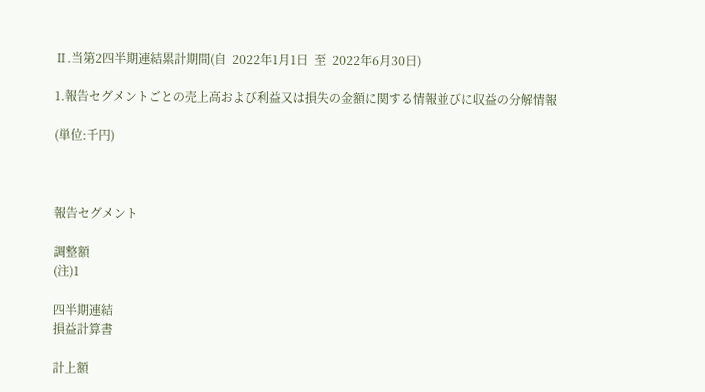Ⅱ.当第2四半期連結累計期間(自  2022年1月1日  至  2022年6月30日)

1.報告セグメントごとの売上高および利益又は損失の金額に関する情報並びに収益の分解情報

(単位:千円)



報告セグメント

調整額
(注)1

四半期連結
損益計算書

計上額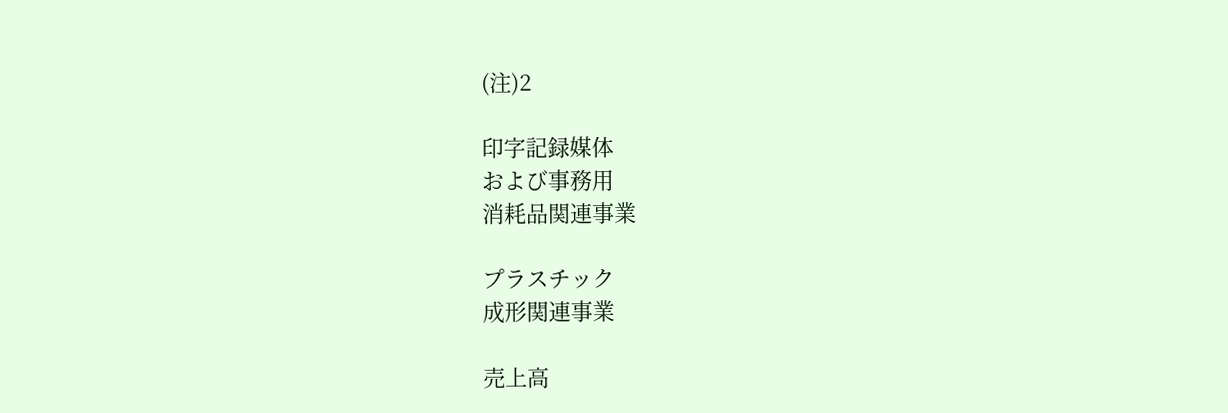(注)2

印字記録媒体
および事務用
消耗品関連事業

プラスチック
成形関連事業

売上高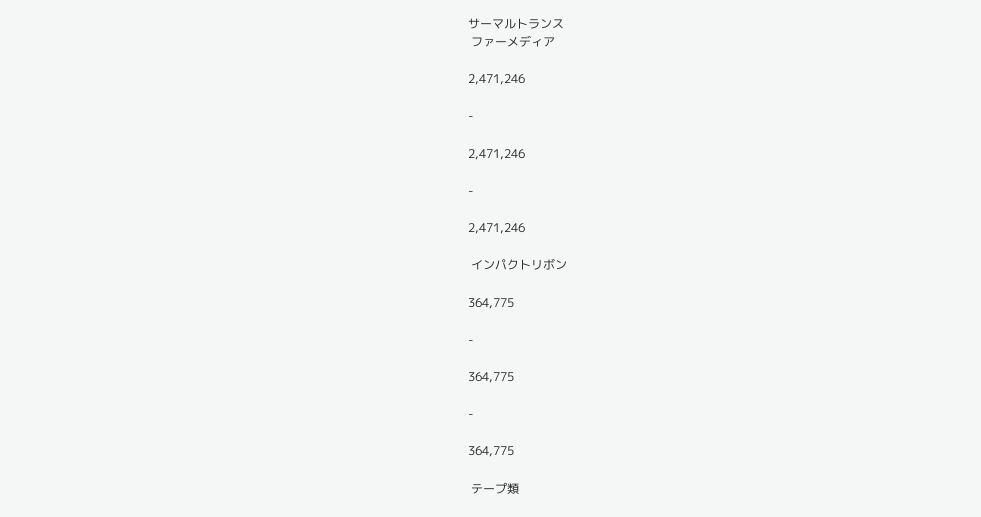サーマルトランス
 ファーメディア

2,471,246

-

2,471,246

-

2,471,246

 インパクトリボン

364,775

-

364,775

-

364,775

 テープ類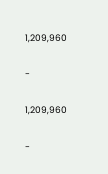1,209,960

-

1,209,960

-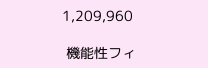1,209,960

 機能性フィ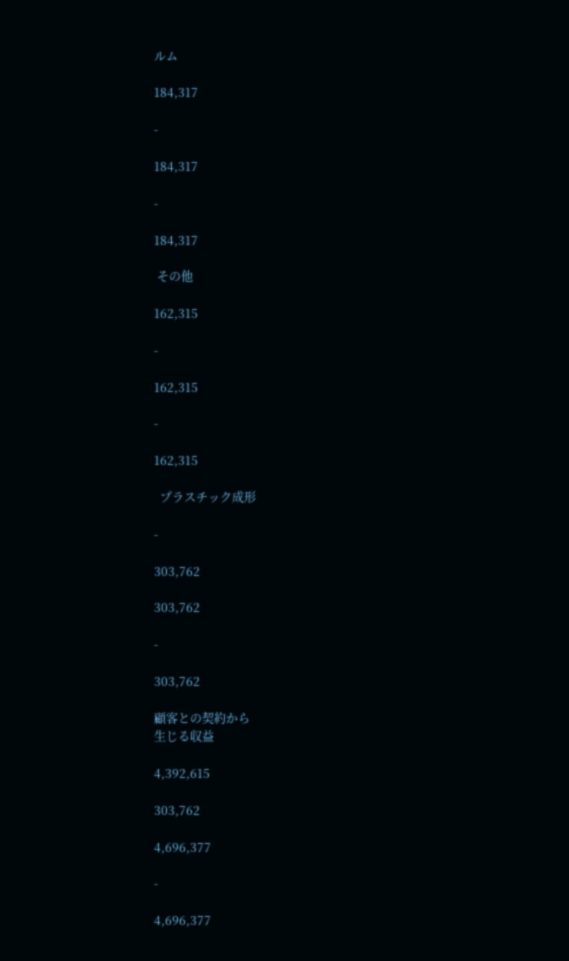ルム

184,317

-

184,317

-

184,317

 その他

162,315

-

162,315

-

162,315

  プラスチック成形

-

303,762

303,762

-

303,762

顧客との契約から
生じる収益

4,392,615

303,762

4,696,377

-

4,696,377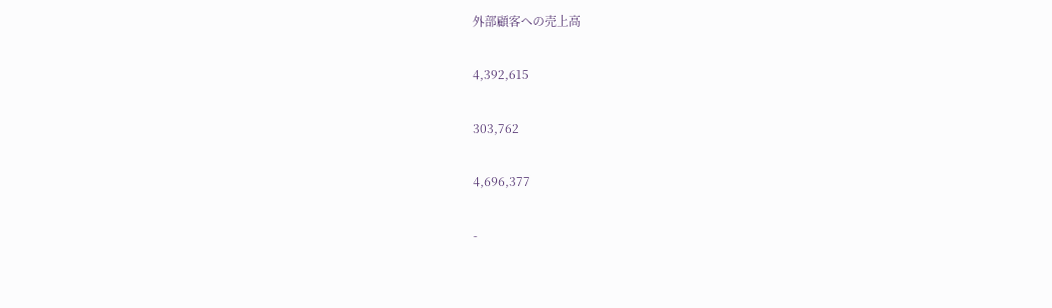外部顧客への売上高

4,392,615

303,762

4,696,377

-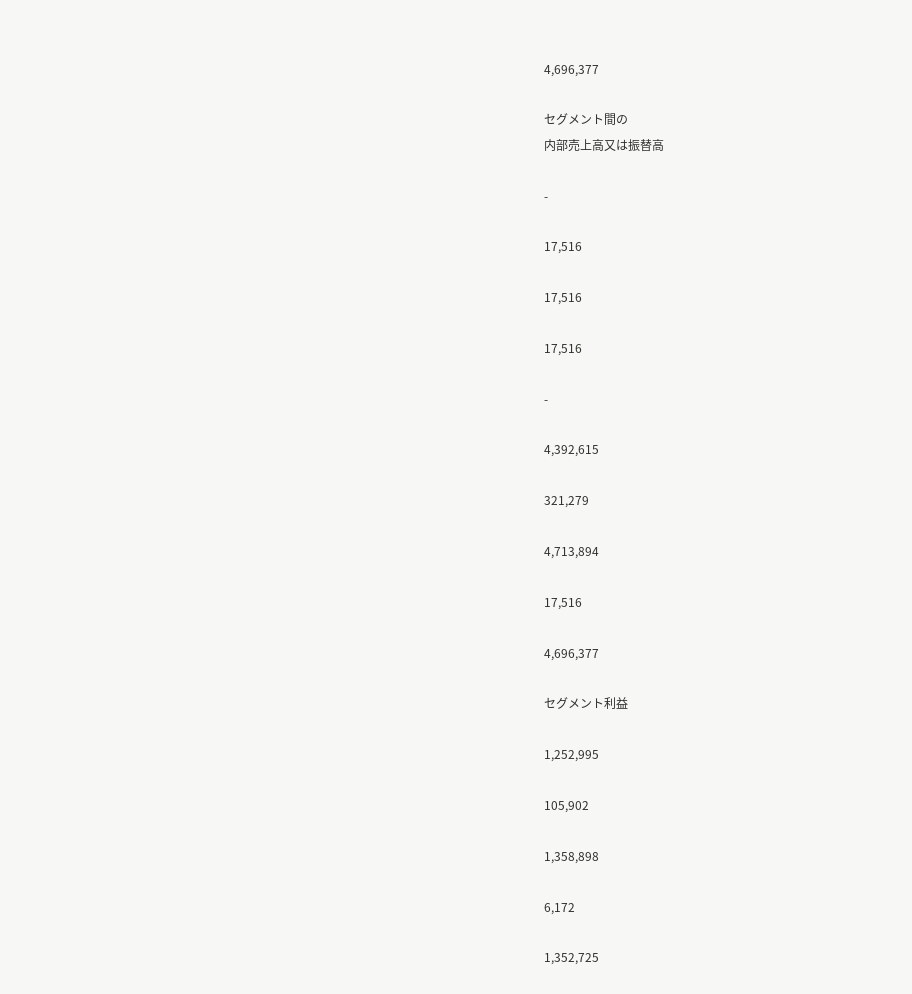4,696,377

セグメント間の
内部売上高又は振替高

-

17,516

17,516

17,516

-

4,392,615

321,279

4,713,894

17,516

4,696,377

セグメント利益

1,252,995

105,902

1,358,898

6,172

1,352,725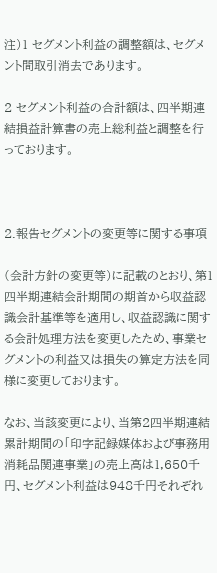注)1 セグメント利益の調整額は、セグメント間取引消去であります。

2 セグメント利益の合計額は、四半期連結損益計算書の売上総利益と調整を行っております。



2.報告セグメントの変更等に関する事項

(会計方針の変更等)に記載のとおり、第1四半期連結会計期間の期首から収益認識会計基準等を適用し、収益認識に関する会計処理方法を変更したため、事業セグメントの利益又は損失の算定方法を同様に変更しております。

なお、当該変更により、当第2四半期連結累計期間の「印字記録媒体および事務用消耗品関連事業」の売上高は1,650千円、セグメント利益は948千円それぞれ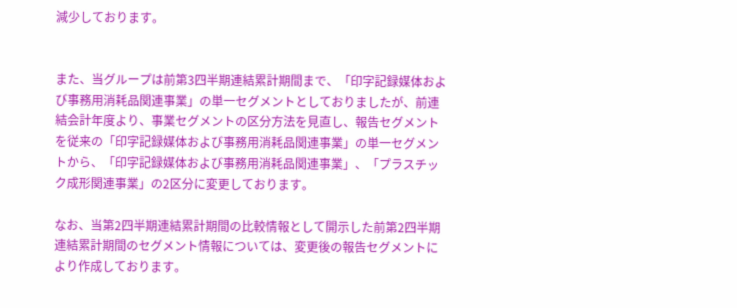減少しております。


また、当グループは前第3四半期連結累計期間まで、「印字記録媒体および事務用消耗品関連事業」の単一セグメントとしておりましたが、前連結会計年度より、事業セグメントの区分方法を見直し、報告セグメントを従来の「印字記録媒体および事務用消耗品関連事業」の単一セグメントから、「印字記録媒体および事務用消耗品関連事業」、「プラスチック成形関連事業」の2区分に変更しております。

なお、当第2四半期連結累計期間の比較情報として開示した前第2四半期連結累計期間のセグメント情報については、変更後の報告セグメントにより作成しております。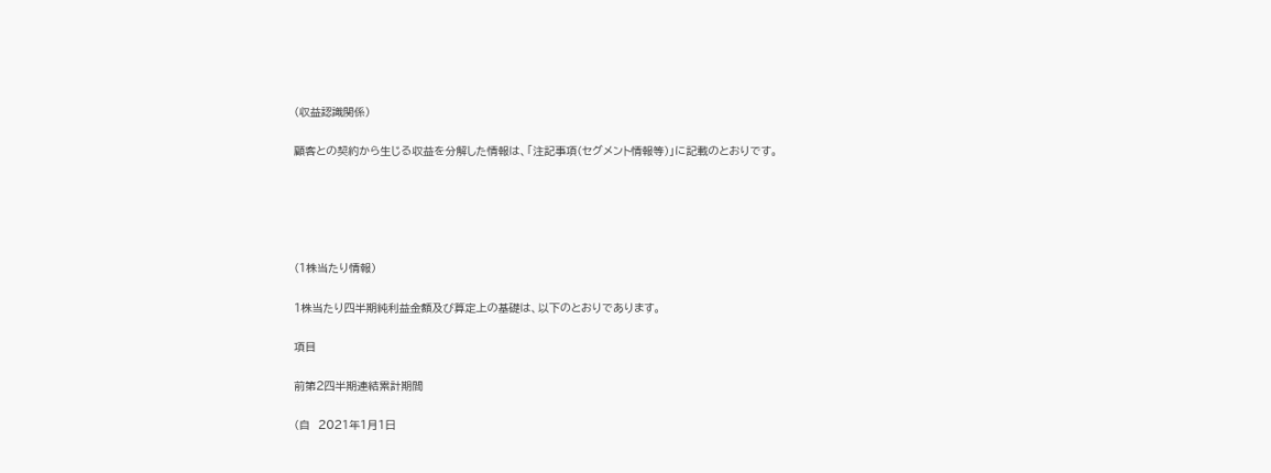(収益認識関係)

顧客との契約から生じる収益を分解した情報は、「注記事項(セグメント情報等)」に記載のとおりです。





(1株当たり情報)

1株当たり四半期純利益金額及び算定上の基礎は、以下のとおりであります。

項目

前第2四半期連結累計期間

(自  2021年1月1日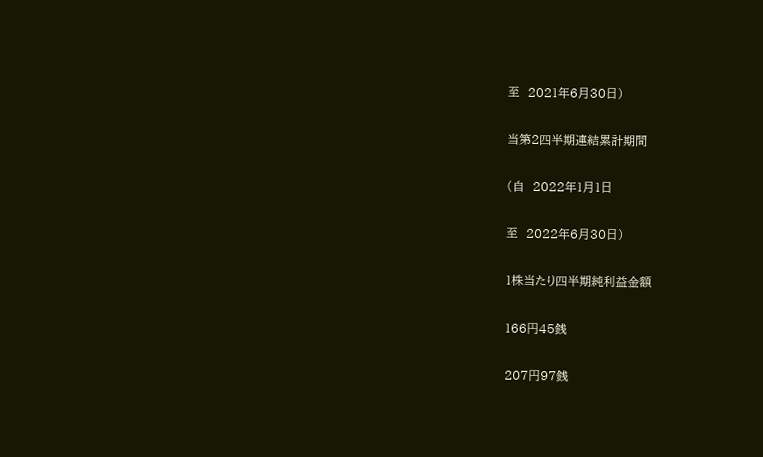至  2021年6月30日)

当第2四半期連結累計期間

(自  2022年1月1日

至  2022年6月30日)

1株当たり四半期純利益金額

166円45銭

207円97銭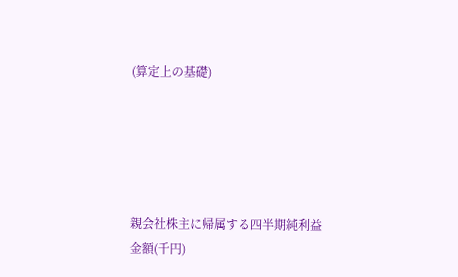(算定上の基礎)





親会社株主に帰属する四半期純利益金額(千円)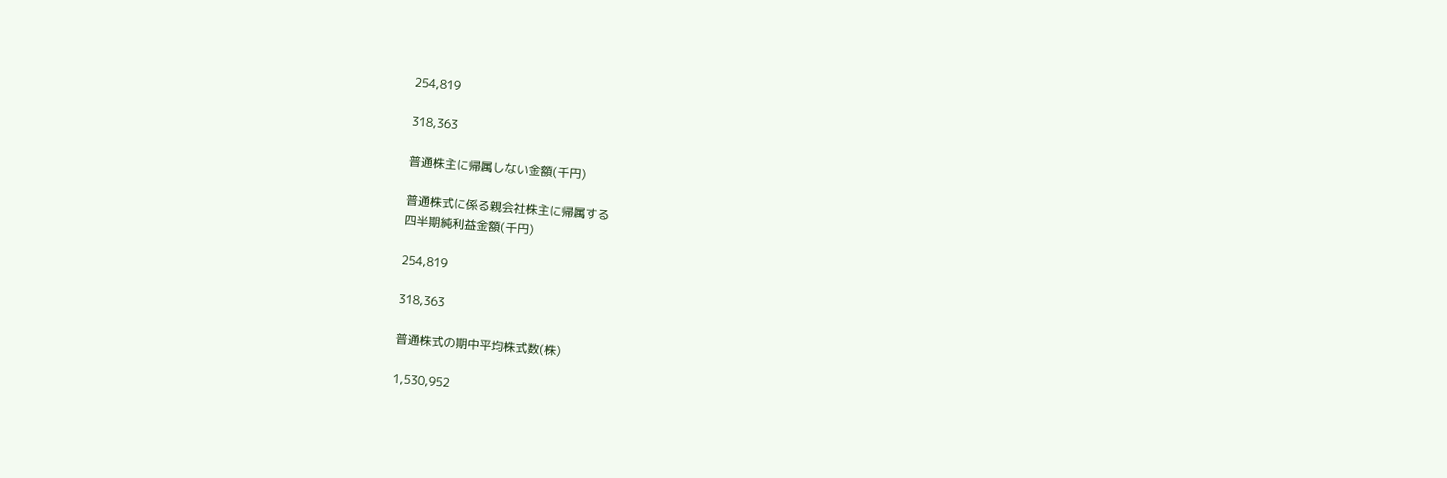254,819

318,363

普通株主に帰属しない金額(千円)

普通株式に係る親会社株主に帰属する
四半期純利益金額(千円)

254,819

318,363

普通株式の期中平均株式数(株)

1,530,952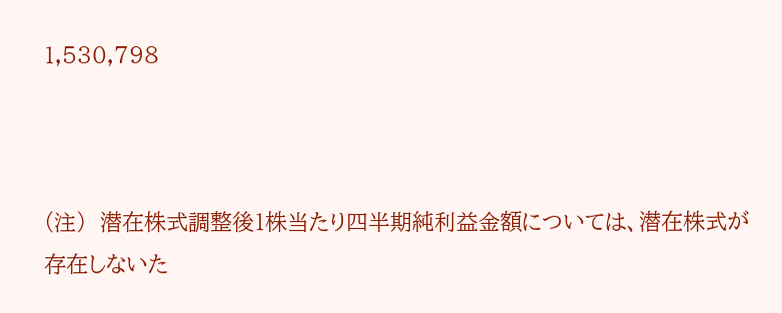1,530,798



(注)  潜在株式調整後1株当たり四半期純利益金額については、潜在株式が存在しないた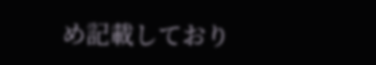め記載しており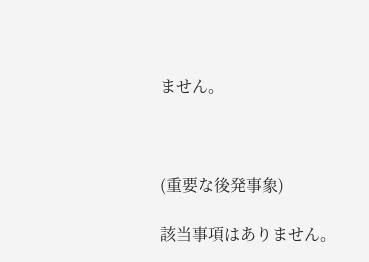ません。



(重要な後発事象)

該当事項はありません。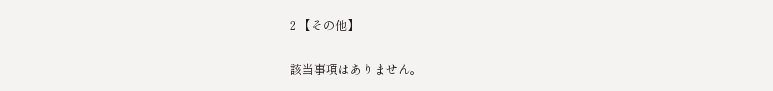2 【その他】

該当事項はありません。